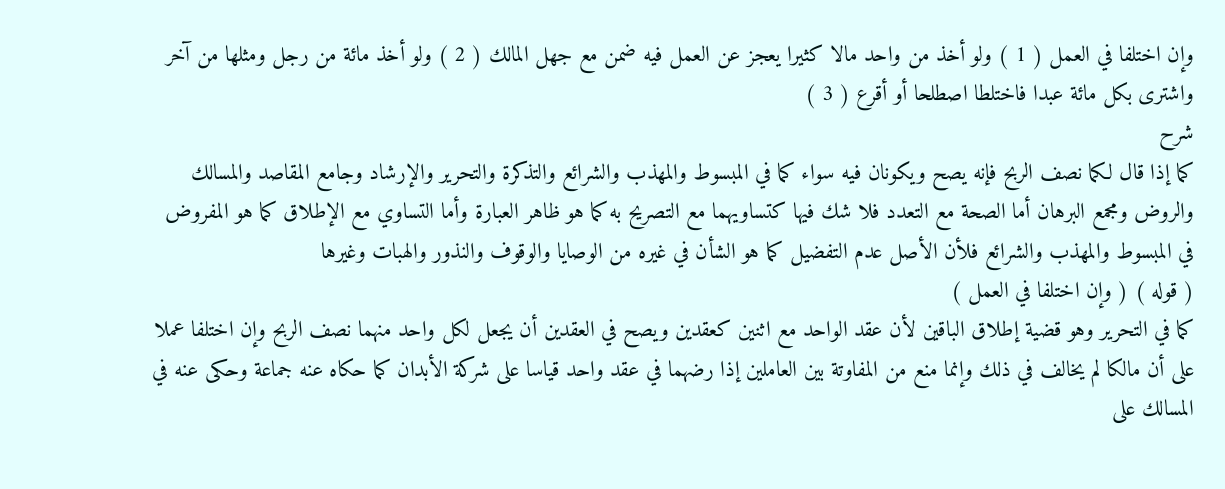وإن اختلفا في العمل ( 1 ) ولو أخذ من واحد مالا كثيرا يعجز عن العمل فيه ضمن مع جهل المالك ( 2 ) ولو أخذ مائة من رجل ومثلها من آخر واشترى بكل مائة عبدا فاختلطا اصطلحا أو أقرع ( 3 )
شرح
كما إذا قال لكما نصف الربح فإنه يصح ويكونان فيه سواء كما في المبسوط والمهذب والشرائع والتذكرة والتحرير والإرشاد وجامع المقاصد والمسالك والروض ومجمع البرهان أما الصحة مع التعدد فلا شك فيها كتساويهما مع التصريح به كما هو ظاهر العبارة وأما التساوي مع الإطلاق كما هو المفروض في المبسوط والمهذب والشرائع فلأن الأصل عدم التفضيل كما هو الشأن في غيره من الوصايا والوقوف والنذور والهبات وغيرها
( قوله ) ( وإن اختلفا في العمل )
كما في التحرير وهو قضية إطلاق الباقين لأن عقد الواحد مع اثنين كعقدين ويصح في العقدين أن يجعل لكل واحد منهما نصف الربح وإن اختلفا عملا على أن مالكا لم يخالف في ذلك وإنما منع من المفاوتة بين العاملين إذا رضهما في عقد واحد قياسا على شركة الأبدان كما حكاه عنه جماعة وحكى عنه في المسالك على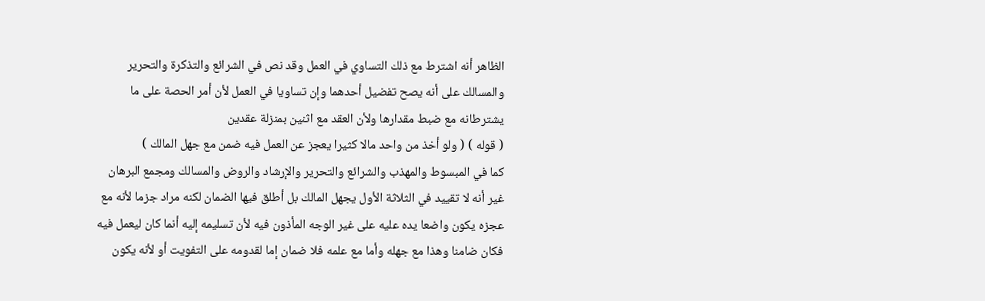الظاهر أنه اشترط مع ذلك التساوي في العمل وقد نص في الشرائع والتذكرة والتحرير والمسالك على أنه يصح تفضيل أحدهما وإن تساويا في العمل لأن أمر الحصة على ما يشترطانه مع ضبط مقدارها ولأن العقد مع اثنين بمنزلة عقدين
( قوله ) ( ولو أخذ من واحد مالا كثيرا يعجز عن العمل فيه ضمن مع جهل المالك )
كما في المبسوط والمهذب والشرائع والتحرير والإرشاد والروض والمسالك ومجمع البرهان غير أنه لا تقييد في الثلاثة الأول يجهل المالك بل أطلق فيها الضمان لكنه مراد جزما لأنه مع عجزه يكون واضعا يده عليه على غير الوجه المأذون فيه لأن تسليمه إليه أنما كان ليعمل فيه فكان ضامنا وهذا مع جهله وأما مع علمه فلا ضمان إما لقدومه على التفويت أو لأنه يكون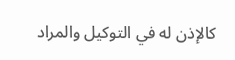كالإذن له في التوكيل والمراد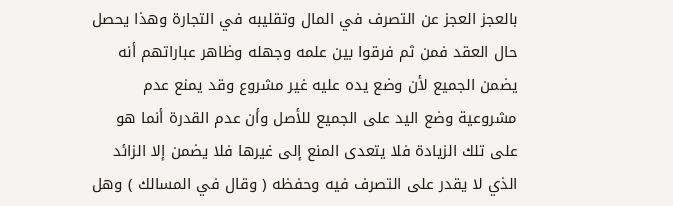بالعجز العجز عن التصرف في المال وتقليبه في التجارة وهذا يحصل حال العقد فمن ثم فرقوا بين علمه وجهله وظاهر عباراتهم أنه يضمن الجميع لأن وضع يده عليه غير مشروع وقد يمنع عدم مشروعية وضع اليد على الجميع للأصل وأن عدم القدرة أنما هو على تلك الزيادة فلا يتعدى المنع إلى غيرها فلا يضمن إلا الزائد الذي لا يقدر على التصرف فيه وحفظه ( وقال في المسالك ) وهل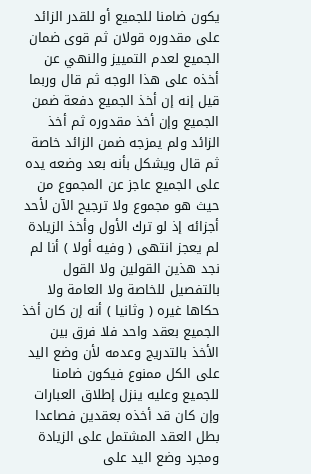يكون ضامنا للجميع أو للقدر الزائد على مقدوره قولان ثم قوى ضمان الجميع لعدم التمييز والنهي عن أخذه على هذا الوجه ثم قال وربما قيل إنه إن أخذ الجميع دفعة ضمن الجميع وإن أخذ مقدوره ثم أخذ الزائد ولم يمزجه ضمن الزائد خاصة ثم قال ويشكل بأنه بعد وضعه يده على الجميع عاجز عن المجموع من حيث هو مجموع ولا ترجيح الآن لأحد أجزائه إذ لو ترك الأول وأخذ الزيادة لم يعجز انتهى ( وفيه أولا ) أنا لم نجد هذين القولين ولا القول بالتفصيل للخاصة ولا العامة ولا حكاها غيره ( وثانيا ) أنه إن كان أخذ الجميع بعقد واحد فلا فرق بين الأخذ بالتدريج وعدمه لأن وضع اليد على الكل ممنوع فيكون ضامنا للجميع وعليه ينزل إطلاق العبارات وإن كان قد أخذه بعقدين فصاعدا بطل العقد المشتمل على الزيادة ومجرد وضع اليد على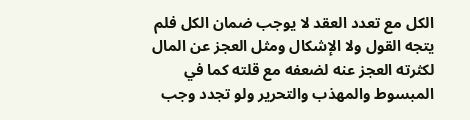الكل مع تعدد العقد لا يوجب ضمان الكل فلم يتجه القول ولا الإشكال ومثل العجز عن المال لكثرته العجز عنه لضعفه مع قلته كما في المبسوط والمهذب والتحرير ولو تجدد وجب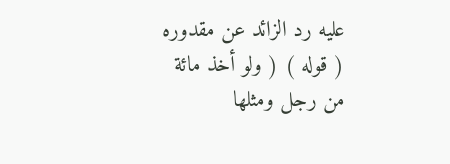عليه رد الزائد عن مقدوره
( قوله ) ( ولو أخذ مائة من رجل ومثلها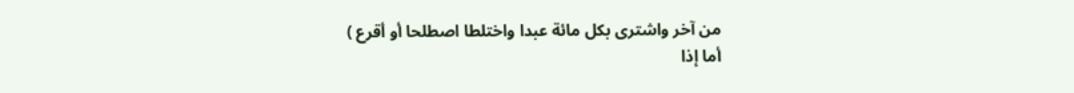من آخر واشترى بكل مائة عبدا واختلطا اصطلحا أو أقرع )
أما إذا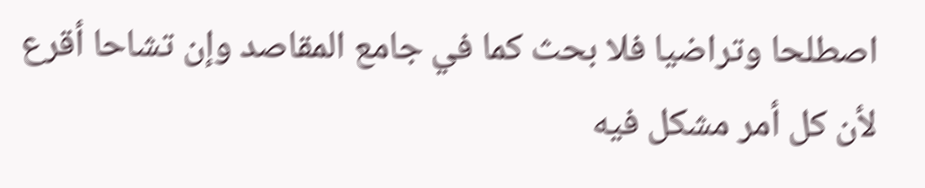اصطلحا وتراضيا فلا بحث كما في جامع المقاصد وإن تشاحا أقرع لأن كل أمر مشكل فيه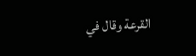القرعة وقال في